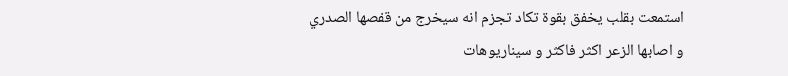استمعت بقلب يخفق بقوة تكاد تجزم انه سيخرج من قفصها الصدري و اصابها الزعر اكثر فاكثر و سيناريوهات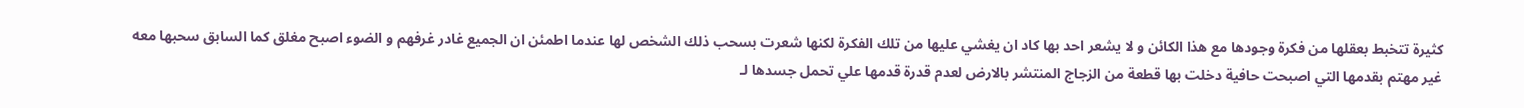كثيرة تتخبط بعقلها من فكرة وجودها مع هذا الكائن و لا يشعر احد بها كاد ان يغشي عليها من تلك الفكرة لكنها شعرت بسحب ذلك الشخص لها عندما اطمئن ان الجميع غادر غرفهم و الضوء اصبح مغلق كما السابق سحبها معه غير مهتم بقدمها التي اصبحت حافية دخلت بها قطعة من الزجاج المنتشر بالارض لعدم قدرة قدمها علي تحمل جسدها لـ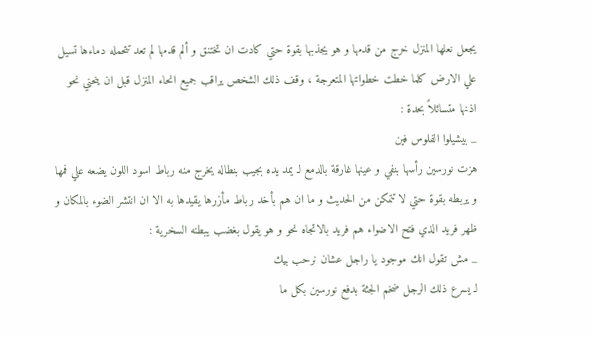يجعل نعلها المنزل خرج من قدمها و هو يجذبها بقوة حتي كادت ان تختنق و ألم قدمها لم تعد تتحمله دماءها تسيل علي الارض كلما خطت خطواتها المتعرجة ، وقف ذلك الشخص يراقب جميع انحاء المنزل قبل ان ينحني نحو اذنها متسائلاً بحدة :
_ بيشيلوا الفلوس فين
هزت نورسين رأسها بنفي و عينها غارقة بالدمع لـ يمد يده بجيب بنطاله يخرج منه رباط اسود اللون يضعه علي فمها و يربطه بقوة حتي لا تتمكن من الحديث و ما ان هم بأخد رباط مأزرها يقيدها به الا ان انتشر الضوء بالمكان و ظهر فريد الذي فتح الاضواء هم فريد بالاتجاه نحو و هو يقول بغضب يبطنه السخرية :
_ مش تقول انك موجود يا راجل عشان نرحب بيك
لـ يسرع ذلك الرجل ضخم الجثة بدفع نورسين بكل ما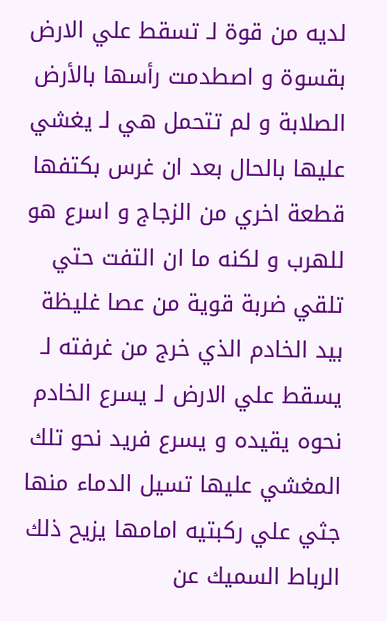لديه من قوة لـ تسقط علي الارض بقسوة و اصطدمت رأسها بالأرض الصلابة و لم تتحمل هي لـ يغشي عليها بالحال بعد ان غرس بكتفها قطعة اخري من الزجاج و اسرع هو للهرب و لكنه ما ان التفت حتي تلقي ضربة قوية من عصا غليظة بيد الخادم الذي خرج من غرفته لـ يسقط علي الارض لـ يسرع الخادم نحوه يقيده و يسرع فريد نحو تلك المغشي عليها تسيل الدماء منها جثي علي ركبتيه امامها يزيح ذلك الرباط السميك عن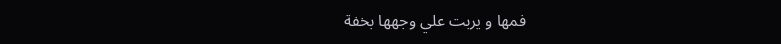فمها و يربت علي وجهها بخفة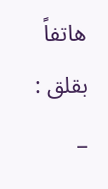هاتفاً بقلق :
_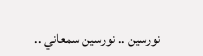نورسين .. نورسين سمعاني ..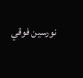نورسين فوقي